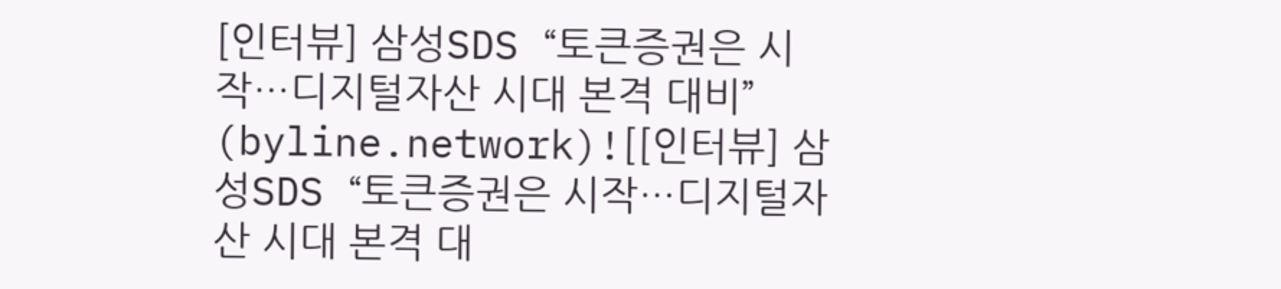[인터뷰] 삼성SDS “토큰증권은 시작…디지털자산 시대 본격 대비”
(byline.network)![[인터뷰] 삼성SDS “토큰증권은 시작…디지털자산 시대 본격 대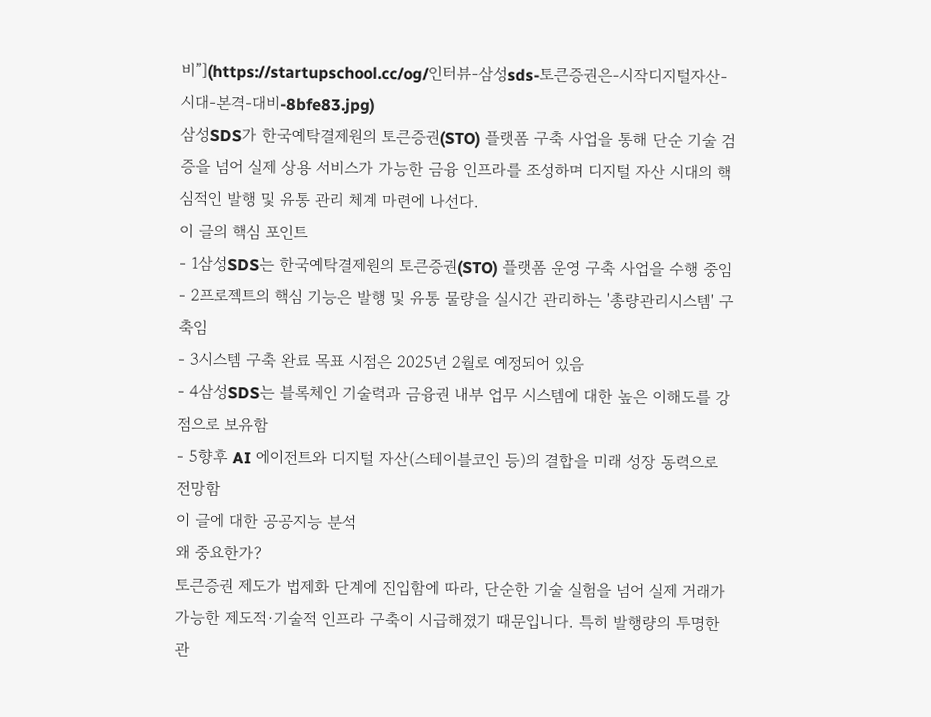비”](https://startupschool.cc/og/인터뷰-삼성sds-토큰증권은-시작디지털자산-시대-본격-대비-8bfe83.jpg)
삼성SDS가 한국예탁결제원의 토큰증권(STO) 플랫폼 구축 사업을 통해 단순 기술 검증을 넘어 실제 상용 서비스가 가능한 금융 인프라를 조성하며 디지털 자산 시대의 핵심적인 발행 및 유통 관리 체계 마련에 나선다.
이 글의 핵심 포인트
- 1삼성SDS는 한국예탁결제원의 토큰증권(STO) 플랫폼 운영 구축 사업을 수행 중임
- 2프로젝트의 핵심 기능은 발행 및 유통 물량을 실시간 관리하는 '총량관리시스템' 구축임
- 3시스템 구축 완료 목표 시점은 2025년 2월로 예정되어 있음
- 4삼성SDS는 블록체인 기술력과 금융권 내부 업무 시스템에 대한 높은 이해도를 강점으로 보유함
- 5향후 AI 에이전트와 디지털 자산(스테이블코인 등)의 결합을 미래 성장 동력으로 전망함
이 글에 대한 공공지능 분석
왜 중요한가?
토큰증권 제도가 법제화 단계에 진입함에 따라, 단순한 기술 실험을 넘어 실제 거래가 가능한 제도적·기술적 인프라 구축이 시급해졌기 때문입니다. 특히 발행량의 투명한 관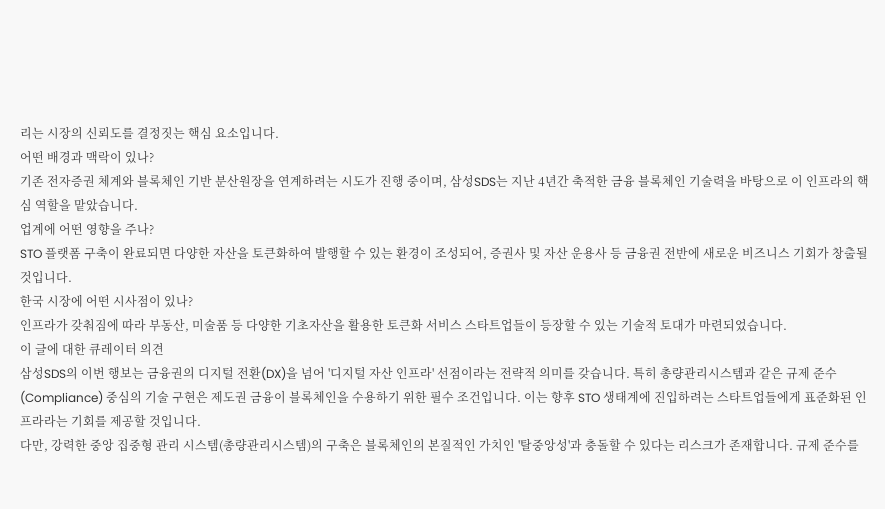리는 시장의 신뢰도를 결정짓는 핵심 요소입니다.
어떤 배경과 맥락이 있나?
기존 전자증권 체계와 블록체인 기반 분산원장을 연계하려는 시도가 진행 중이며, 삼성SDS는 지난 4년간 축적한 금융 블록체인 기술력을 바탕으로 이 인프라의 핵심 역할을 맡았습니다.
업계에 어떤 영향을 주나?
STO 플랫폼 구축이 완료되면 다양한 자산을 토큰화하여 발행할 수 있는 환경이 조성되어, 증권사 및 자산 운용사 등 금융권 전반에 새로운 비즈니스 기회가 창출될 것입니다.
한국 시장에 어떤 시사점이 있나?
인프라가 갖춰짐에 따라 부동산, 미술품 등 다양한 기초자산을 활용한 토큰화 서비스 스타트업들이 등장할 수 있는 기술적 토대가 마련되었습니다.
이 글에 대한 큐레이터 의견
삼성SDS의 이번 행보는 금융권의 디지털 전환(DX)을 넘어 '디지털 자산 인프라' 선점이라는 전략적 의미를 갖습니다. 특히 총량관리시스템과 같은 규제 준수(Compliance) 중심의 기술 구현은 제도권 금융이 블록체인을 수용하기 위한 필수 조건입니다. 이는 향후 STO 생태계에 진입하려는 스타트업들에게 표준화된 인프라라는 기회를 제공할 것입니다.
다만, 강력한 중앙 집중형 관리 시스템(총량관리시스템)의 구축은 블록체인의 본질적인 가치인 '탈중앙성'과 충돌할 수 있다는 리스크가 존재합니다. 규제 준수를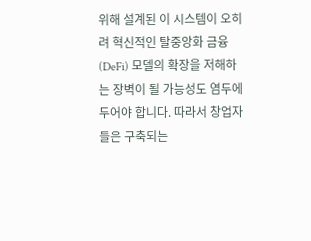위해 설계된 이 시스템이 오히려 혁신적인 탈중앙화 금융(DeFi) 모델의 확장을 저해하는 장벽이 될 가능성도 염두에 두어야 합니다. 따라서 창업자들은 구축되는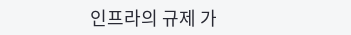인프라의 규제 가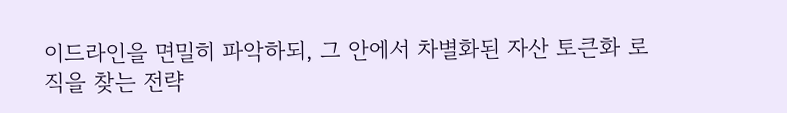이드라인을 면밀히 파악하되, 그 안에서 차별화된 자산 토큰화 로직을 찾는 전략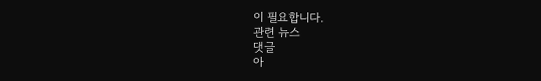이 필요합니다.
관련 뉴스
댓글
아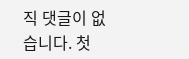직 댓글이 없습니다. 첫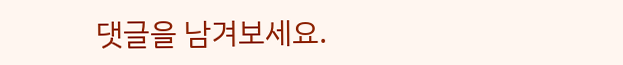댓글을 남겨보세요.